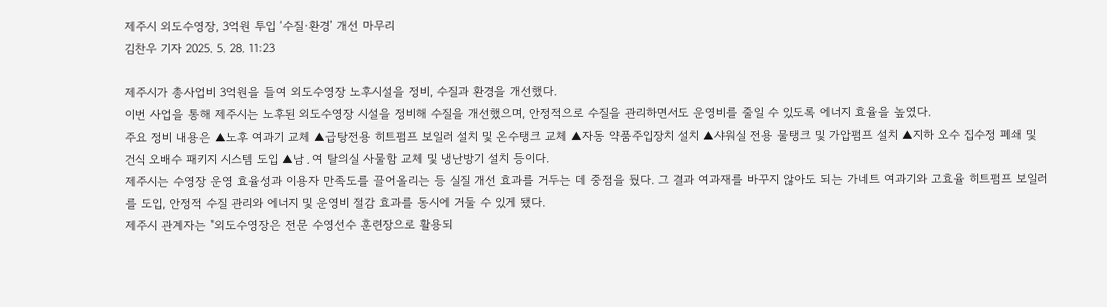제주시 외도수영장, 3억원 투입 ‘수질·환경’ 개선 마무리
김찬우 기자 2025. 5. 28. 11:23

제주시가 총사업비 3억원을 들여 외도수영장 노후시설을 정비, 수질과 환경을 개선했다.
이번 사업을 통해 제주시는 노후된 외도수영장 시설을 정비해 수질을 개선했으며, 안정적으로 수질을 관리하면서도 운영비를 줄일 수 있도록 에너지 효율을 높였다.
주요 정비 내용은 ▲노후 여과기 교체 ▲급탕전용 히트펌프 보일러 설치 및 온수탱크 교체 ▲자동 약품주입장치 설치 ▲샤워실 전용 물탱크 및 가압펌프 설치 ▲지하 오수 집수정 폐쇄 및 건식 오배수 패키지 시스템 도입 ▲남․여 탈의실 사물함 교체 및 냉난방기 설치 등이다.
제주시는 수영장 운영 효율성과 이용자 만족도를 끌어올리는 등 실질 개선 효과를 거두는 데 중점을 뒀다. 그 결과 여과재를 바꾸지 않아도 되는 가네트 여과기와 고효율 히트펌프 보일러를 도입, 안정적 수질 관리와 에너지 및 운영비 절감 효과를 동시에 거둘 수 있게 됐다.
제주시 관계자는 "외도수영장은 전문 수영선수 훈련장으로 활용되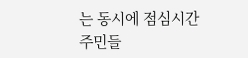는 동시에 점심시간 주민들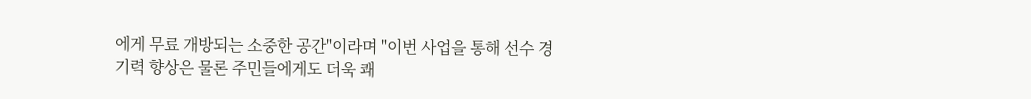에게 무료 개방되는 소중한 공간"이라며 "이번 사업을 통해 선수 경기력 향상은 물론 주민들에게도 더욱 쾌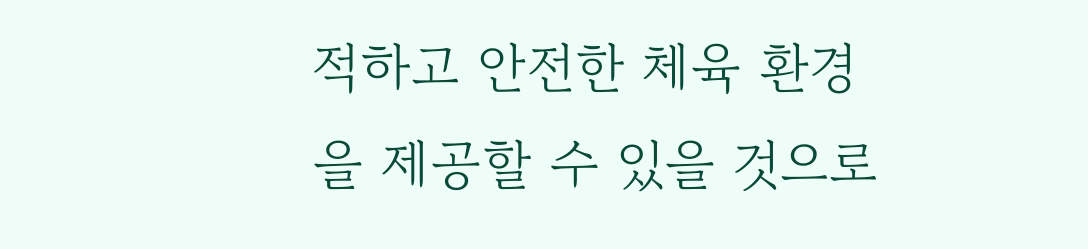적하고 안전한 체육 환경을 제공할 수 있을 것으로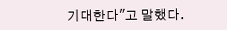기대한다"고 말했다.